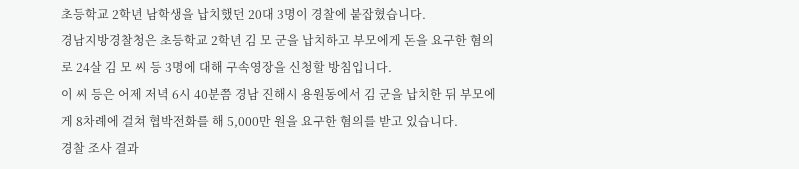초등학교 2학년 남학생을 납치했던 20대 3명이 경찰에 붙잡혔습니다.
경남지방경찰청은 초등학교 2학년 김 모 군을 납치하고 부모에게 돈을 요구한 혐의로 24살 김 모 씨 등 3명에 대해 구속영장을 신청할 방침입니다.
이 씨 등은 어제 저녁 6시 40분쯤 경남 진해시 용원동에서 김 군을 납치한 뒤 부모에게 8차례에 걸쳐 협박전화를 해 5,000만 원을 요구한 혐의를 받고 있습니다.
경찰 조사 결과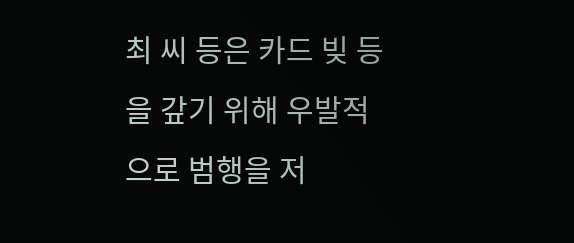최 씨 등은 카드 빚 등을 갚기 위해 우발적으로 범행을 저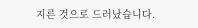지른 것으로 드러났습니다.